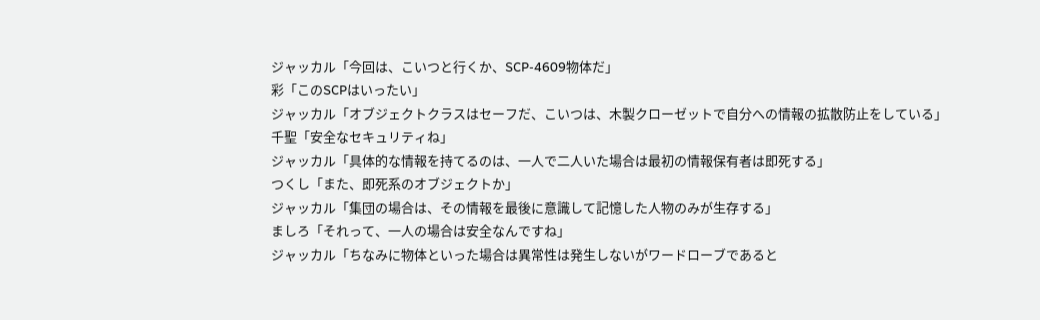ジャッカル「今回は、こいつと行くか、SCP-4609物体だ」
彩「このSCPはいったい」
ジャッカル「オブジェクトクラスはセーフだ、こいつは、木製クローゼットで自分への情報の拡散防止をしている」
千聖「安全なセキュリティね」
ジャッカル「具体的な情報を持てるのは、一人で二人いた場合は最初の情報保有者は即死する」
つくし「また、即死系のオブジェクトか」
ジャッカル「集団の場合は、その情報を最後に意識して記憶した人物のみが生存する」
ましろ「それって、一人の場合は安全なんですね」
ジャッカル「ちなみに物体といった場合は異常性は発生しないがワードローブであると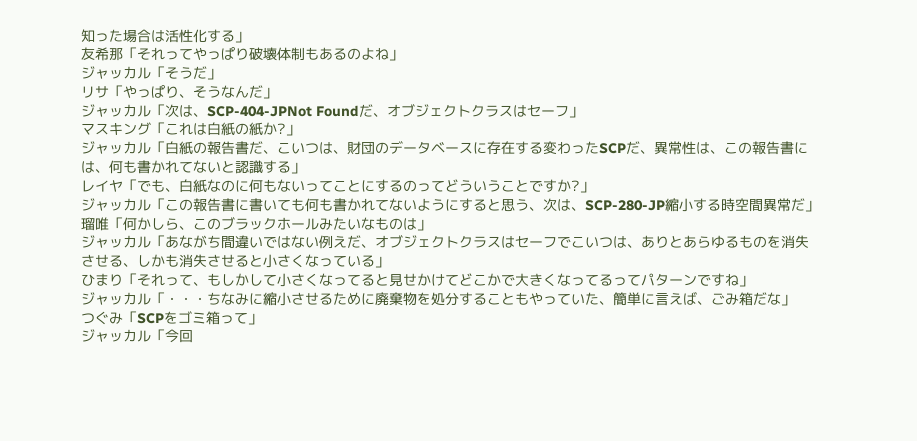知った場合は活性化する」
友希那「それってやっぱり破壊体制もあるのよね」
ジャッカル「そうだ」
リサ「やっぱり、そうなんだ」
ジャッカル「次は、SCP-404-JPNot Foundだ、オブジェクトクラスはセーフ」
マスキング「これは白紙の紙か?」
ジャッカル「白紙の報告書だ、こいつは、財団のデータベースに存在する変わったSCPだ、異常性は、この報告書には、何も書かれてないと認識する」
レイヤ「でも、白紙なのに何もないってことにするのってどういうことですか?」
ジャッカル「この報告書に書いても何も書かれてないようにすると思う、次は、SCP-280-JP縮小する時空間異常だ」
瑠唯「何かしら、このブラックホールみたいなものは」
ジャッカル「あながち間違いではない例えだ、オブジェクトクラスはセーフでこいつは、ありとあらゆるものを消失させる、しかも消失させると小さくなっている」
ひまり「それって、もしかして小さくなってると見せかけてどこかで大きくなってるってパターンですね」
ジャッカル「・・・ちなみに縮小させるために廃棄物を処分することもやっていた、簡単に言えば、ごみ箱だな」
つぐみ「SCPをゴミ箱って」
ジャッカル「今回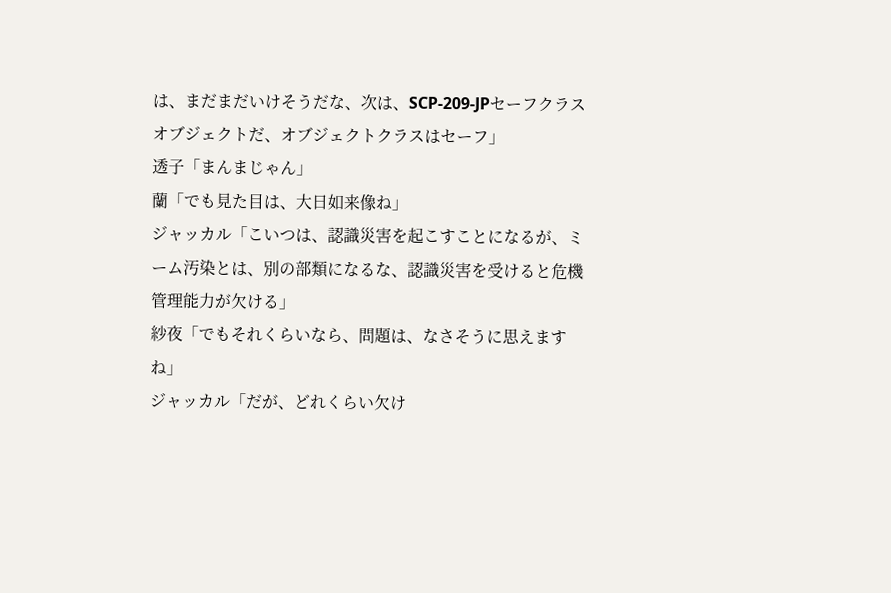は、まだまだいけそうだな、次は、SCP-209-JPセーフクラスオブジェクトだ、オブジェクトクラスはセーフ」
透子「まんまじゃん」
蘭「でも見た目は、大日如来像ね」
ジャッカル「こいつは、認識災害を起こすことになるが、ミーム汚染とは、別の部類になるな、認識災害を受けると危機管理能力が欠ける」
紗夜「でもそれくらいなら、問題は、なさそうに思えますね」
ジャッカル「だが、どれくらい欠け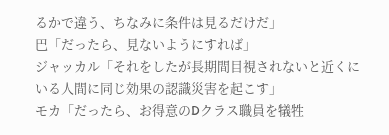るかで違う、ちなみに条件は見るだけだ」
巴「だったら、見ないようにすれば」
ジャッカル「それをしたが長期間目視されないと近くにいる人間に同じ効果の認識災害を起こす」
モカ「だったら、お得意のDクラス職員を犠牲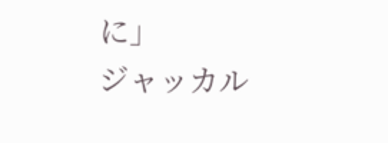に」
ジャッカル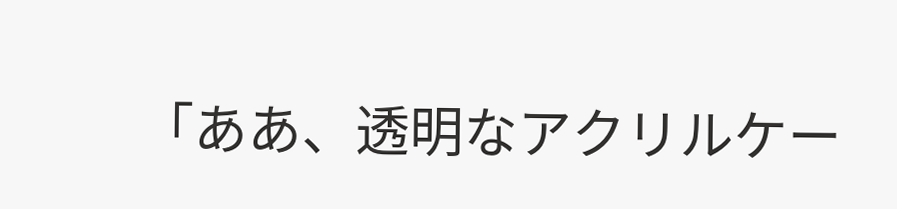「ああ、透明なアクリルケー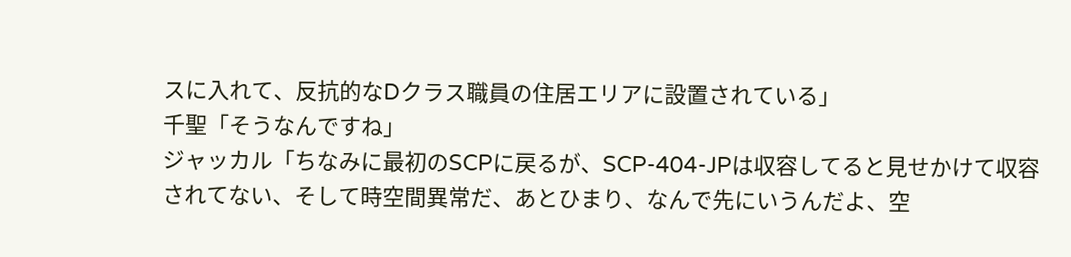スに入れて、反抗的なDクラス職員の住居エリアに設置されている」
千聖「そうなんですね」
ジャッカル「ちなみに最初のSCPに戻るが、SCP-404-JPは収容してると見せかけて収容されてない、そして時空間異常だ、あとひまり、なんで先にいうんだよ、空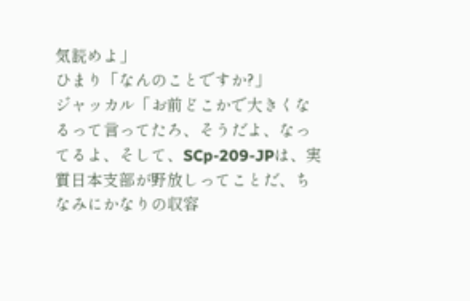気読めよ」
ひまり「なんのことですか?」
ジャッカル「お前どこかで大きくなるって言ってたろ、そうだよ、なってるよ、そして、SCp-209-JPは、実質日本支部が野放しってことだ、ちなみにかなりの収容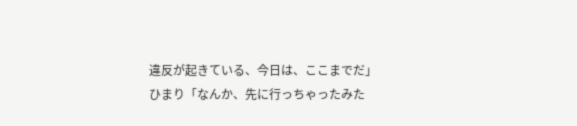違反が起きている、今日は、ここまでだ」
ひまり「なんか、先に行っちゃったみた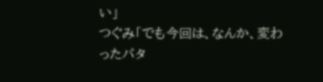い」
つぐみ「でも今回は、なんか、変わったパタ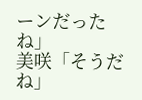ーンだったね」
美咲「そうだね」